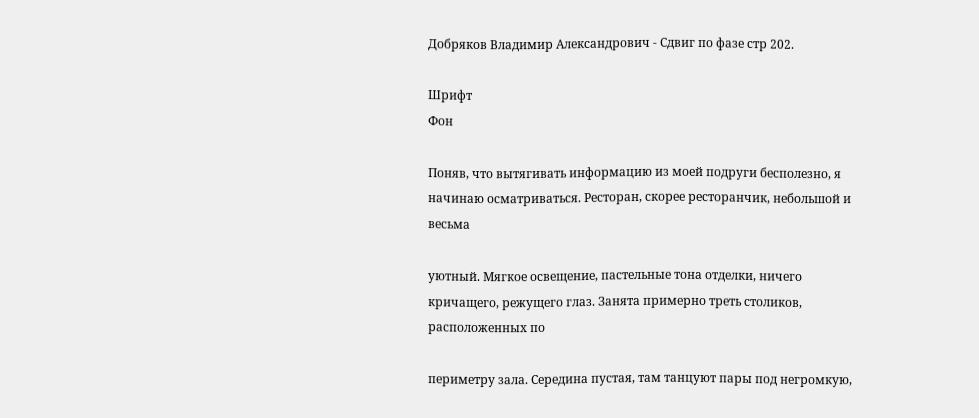Добряков Владимир Александрович - Сдвиг по фазе стр 202.

Шрифт
Фон

Поняв, что вытягивать информацию из моей подруги бесполезно, я начинаю осматриваться. Ресторан, скорее ресторанчик, небольшой и весьма

уютный. Мягкое освещение, пастельные тона отделки, ничего кричащего, режущего глаз. Занята примерно треть столиков, расположенных по

периметру зала. Середина пустая, там танцуют пары под негромкую,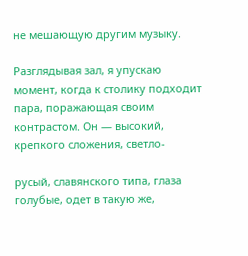не мешающую другим музыку.

Разглядывая зал, я упускаю момент, когда к столику подходит пара, поражающая своим контрастом. Он — высокий, крепкого сложения, светло-

русый, славянского типа, глаза голубые, одет в такую же,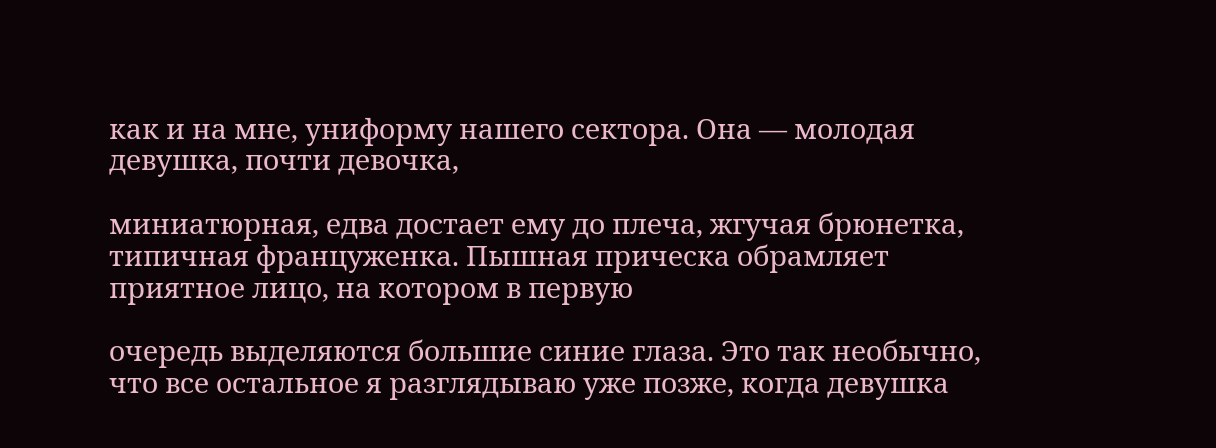как и на мне, униформу нашего сектора. Она — молодая девушка, почти девочка,

миниатюрная, едва достает ему до плеча, жгучая брюнетка, типичная француженка. Пышная прическа обрамляет приятное лицо, на котором в первую

очередь выделяются большие синие глаза. Это так необычно, что все остальное я разглядываю уже позже, когда девушка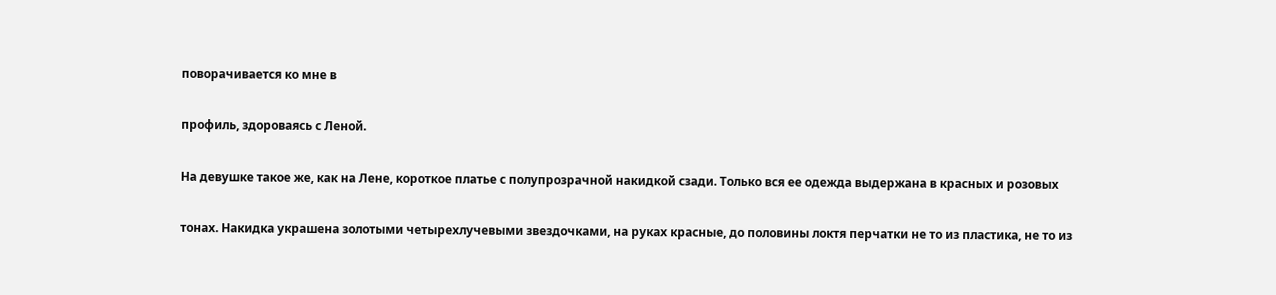поворачивается ко мне в

профиль, здороваясь с Леной.

На девушке такое же, как на Лене, короткое платье с полупрозрачной накидкой сзади. Только вся ее одежда выдержана в красных и розовых

тонах. Накидка украшена золотыми четырехлучевыми звездочками, на руках красные, до половины локтя перчатки не то из пластика, не то из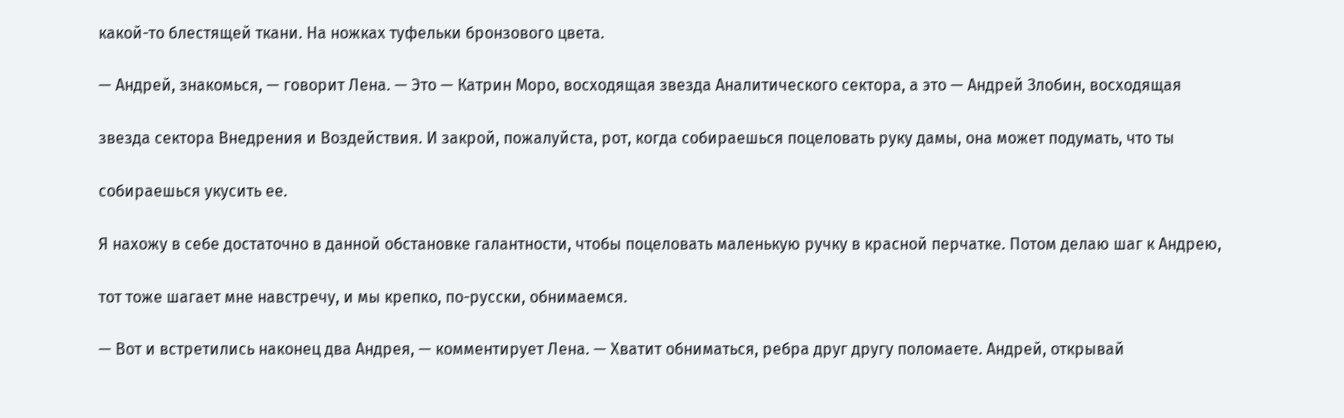какой-то блестящей ткани. На ножках туфельки бронзового цвета.

— Андрей, знакомься, — говорит Лена. — Это — Катрин Моро, восходящая звезда Аналитического сектора, а это — Андрей Злобин, восходящая

звезда сектора Внедрения и Воздействия. И закрой, пожалуйста, рот, когда собираешься поцеловать руку дамы, она может подумать, что ты

собираешься укусить ее.

Я нахожу в себе достаточно в данной обстановке галантности, чтобы поцеловать маленькую ручку в красной перчатке. Потом делаю шаг к Андрею,

тот тоже шагает мне навстречу, и мы крепко, по-русски, обнимаемся.

— Вот и встретились наконец два Андрея, — комментирует Лена. — Хватит обниматься, ребра друг другу поломаете. Андрей, открывай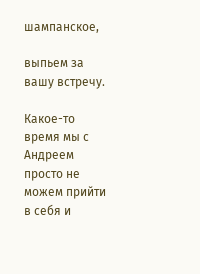шампанское,

выпьем за вашу встречу.

Какое-то время мы с Андреем просто не можем прийти в себя и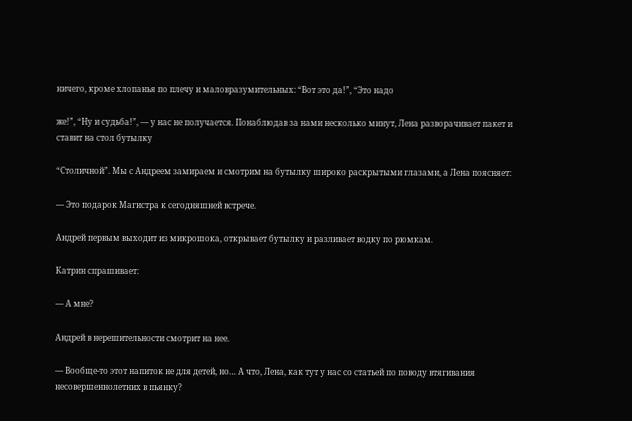ничего, кроме хлопанья по плечу и маловразумительных: “Вот это да!”, “Это надо

же!”, “Ну и судьба!”, — у нас не получается. Понаблюдав за нами несколько минут, Лена разворачивает пакет и ставит на стол бутылку

“Столичной”. Мы с Андреем замираем и смотрим на бутылку широко раскрытыми глазами, а Лена поясняет:

— Это подарок Магистра к сегодняшней встрече.

Андрей первым выходит из микрошока, открывает бутылку и разливает водку по рюмкам.

Катрин спрашивает:

— А мне?

Андрей в нерешительности смотрит на нее.

— Вообще-то этот напиток не для детей, но… А что, Лена, как тут у нас со статьей по поводу втягивания несовершеннолетних в пьянку?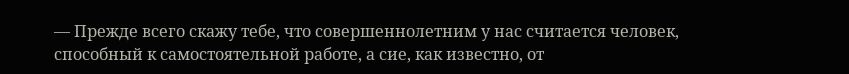— Прежде всего скажу тебе, что совершеннолетним у нас считается человек, способный к самостоятельной работе, а сие, как известно, от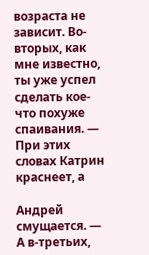возраста не зависит. Во-вторых, как мне известно, ты уже успел сделать кое-что похуже спаивания. — При этих словах Катрин краснеет, а

Андрей смущается. — А в-третьих,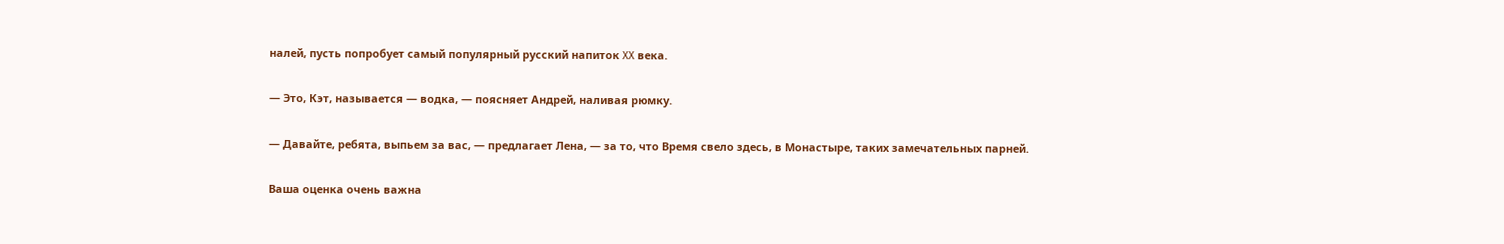налей, пусть попробует самый популярный русский напиток XX века.

— Это, Кэт, называется — водка, — поясняет Андрей, наливая рюмку.

— Давайте, ребята, выпьем за вас, — предлагает Лена, — за то, что Время свело здесь, в Монастыре, таких замечательных парней.

Ваша оценка очень важна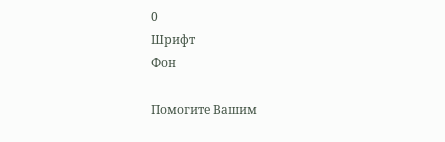0
Шрифт
Фон

Помогите Вашим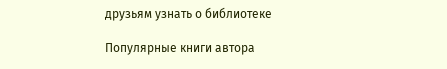друзьям узнать о библиотеке

Популярные книги автора